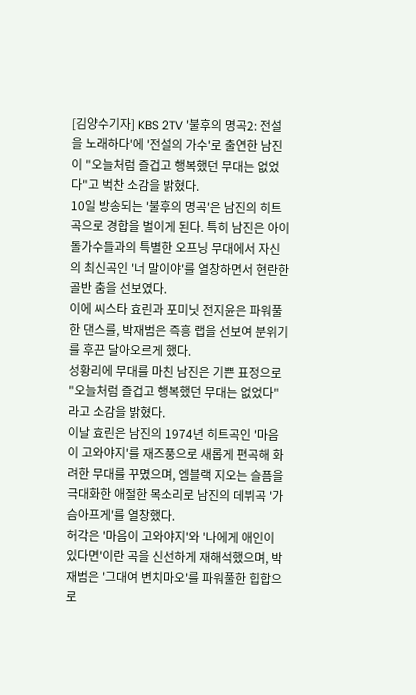[김양수기자] KBS 2TV '불후의 명곡2: 전설을 노래하다'에 '전설의 가수'로 출연한 남진이 "오늘처럼 즐겁고 행복했던 무대는 없었다"고 벅찬 소감을 밝혔다.
10일 방송되는 '불후의 명곡'은 남진의 히트곡으로 경합을 벌이게 된다. 특히 남진은 아이돌가수들과의 특별한 오프닝 무대에서 자신의 최신곡인 '너 말이야'를 열창하면서 현란한 골반 춤을 선보였다.
이에 씨스타 효린과 포미닛 전지윤은 파워풀한 댄스를, 박재범은 즉흥 랩을 선보여 분위기를 후끈 달아오르게 했다.
성황리에 무대를 마친 남진은 기쁜 표정으로 "오늘처럼 즐겁고 행복했던 무대는 없었다"라고 소감을 밝혔다.
이날 효린은 남진의 1974년 히트곡인 '마음이 고와야지'를 재즈풍으로 새롭게 편곡해 화려한 무대를 꾸몄으며, 엠블랙 지오는 슬픔을 극대화한 애절한 목소리로 남진의 데뷔곡 '가슴아프게'를 열창했다.
허각은 '마음이 고와야지'와 '나에게 애인이 있다면'이란 곡을 신선하게 재해석했으며, 박재범은 '그대여 변치마오'를 파워풀한 힙합으로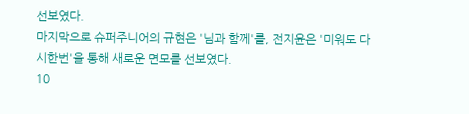선보였다.
마지막으로 슈퍼주니어의 규현은 '님과 함께'를, 전지윤은 '미워도 다시한번'을 통해 새로운 면모를 선보였다.
10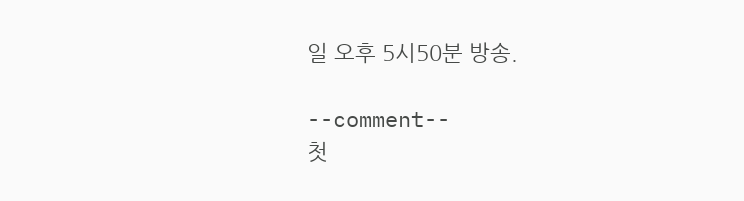일 오후 5시50분 방송.

--comment--
첫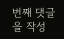번째 댓글을 작성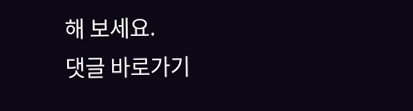해 보세요.
댓글 바로가기